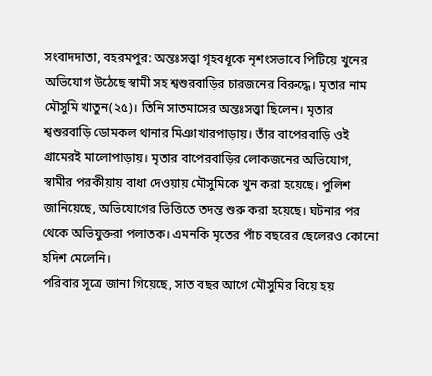সংবাদদাতা, বহরমপুর: অন্তঃসত্ত্বা গৃহবধূকে নৃশংসভাবে পিটিয়ে খুনের অভিযোগ উঠেছে স্বামী সহ শ্বশুরবাড়ির চারজনের বিরুদ্ধে। মৃতার নাম মৌসুমি খাতুন(২৫)। তিনি সাতমাসের অন্তঃসত্ত্বা ছিলেন। মৃতার শ্বশুরবাড়ি ডোমকল থানার মিঞাখারপাড়ায়। তাঁর বাপেরবাড়ি ওই গ্রামেরই মালোপাড়ায়। মৃতার বাপেরবাড়ির লোকজনের অভিযোগ, স্বামীর পরকীয়ায় বাধা দেওয়ায় মৌসুমিকে খুন করা হয়েছে। পুলিশ জানিয়েছে, অভিযোগের ভিত্তিতে তদন্ত শুরু করা হয়েছে। ঘটনার পর থেকে অভিযুক্তরা পলাতক। এমনকি মৃতের পাঁচ বছরের ছেলেরও কোনো হদিশ মেলেনি।
পরিবার সূত্রে জানা গিয়েছে, সাত বছর আগে মৌসুমির বিয়ে হয়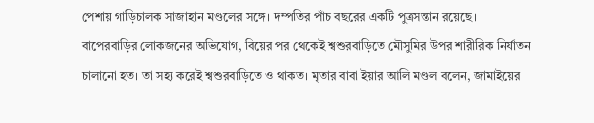পেশায় গাড়িচালক সাজাহান মণ্ডলের সঙ্গে। দম্পতির পাঁচ বছরের একটি পুত্রসন্তান রয়েছে। বাপেরবাড়ির লোকজনের অভিযোগ, বিয়ের পর থেকেই শ্বশুরবাড়িতে মৌসুমির উপর শারীরিক নির্যাতন চালানো হত। তা সহ্য করেই শ্বশুরবাড়িতে ও থাকত। মৃতার বাবা ইয়ার আলি মণ্ডল বলেন, জামাইয়ের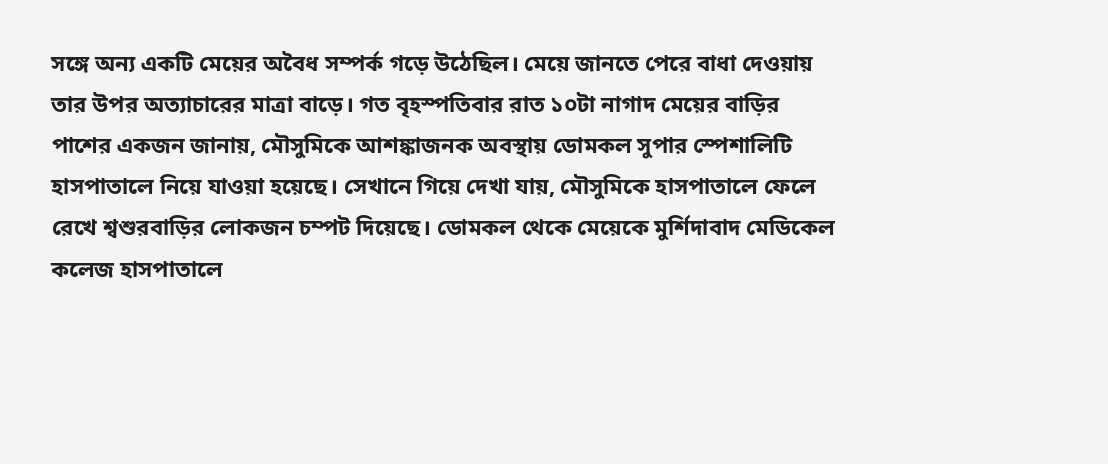সঙ্গে অন্য একটি মেয়ের অবৈধ সম্পর্ক গড়ে উঠেছিল। মেয়ে জানতে পেরে বাধা দেওয়ায় তার উপর অত্যাচারের মাত্রা বাড়ে। গত বৃহস্পতিবার রাত ১০টা নাগাদ মেয়ের বাড়ির পাশের একজন জানায়, মৌসুমিকে আশঙ্কাজনক অবস্থায় ডোমকল সুপার স্পেশালিটি হাসপাতালে নিয়ে যাওয়া হয়েছে। সেখানে গিয়ে দেখা যায়, মৌসুমিকে হাসপাতালে ফেলে রেখে শ্বশুরবাড়ির লোকজন চম্পট দিয়েছে। ডোমকল থেকে মেয়েকে মুর্শিদাবাদ মেডিকেল কলেজ হাসপাতালে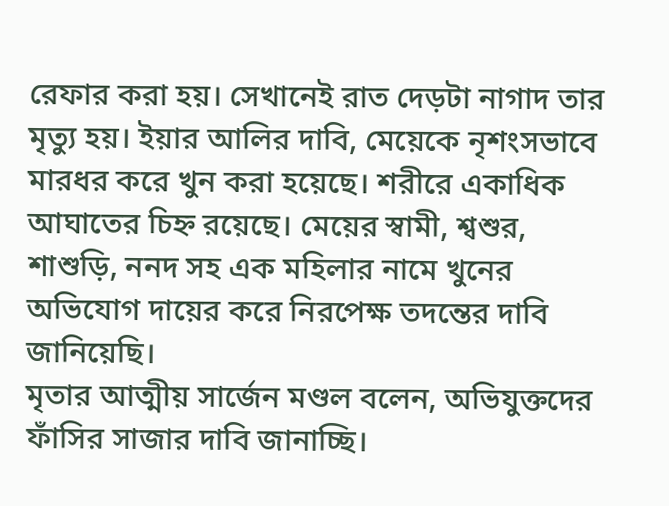রেফার করা হয়। সেখানেই রাত দেড়টা নাগাদ তার মৃত্যু হয়। ইয়ার আলির দাবি, মেয়েকে নৃশংসভাবে মারধর করে খুন করা হয়েছে। শরীরে একাধিক আঘাতের চিহ্ন রয়েছে। মেয়ের স্বামী, শ্বশুর, শাশুড়ি, ননদ সহ এক মহিলার নামে খুনের অভিযোগ দায়ের করে নিরপেক্ষ তদন্তের দাবি জানিয়েছি।
মৃতার আত্মীয় সার্জেন মণ্ডল বলেন, অভিযুক্তদের ফাঁসির সাজার দাবি জানাচ্ছি।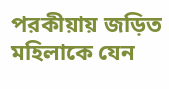পরকীয়ায় জড়িত মহিলাকে যেন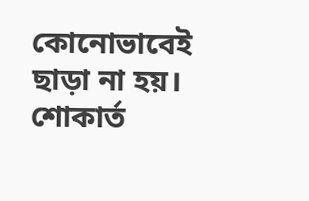কোনোভাবেই ছাড়া না হয়। শোকার্ত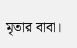মৃতার বাবা।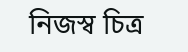নিজস্ব চিত্র